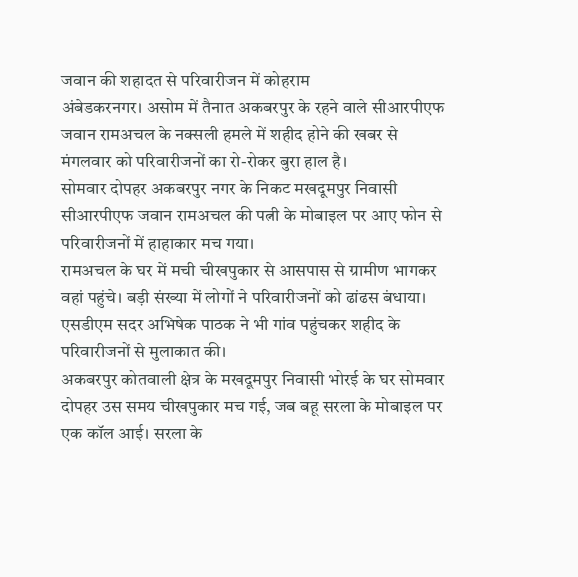जवान की शहादत से परिवारीजन में कोहराम
अंबेडकरनगर। असोम में तैनात अकबरपुर के रहने वाले सीआरपीएफ जवान रामअचल के नक्सली हमले में शहीद होने की खबर से मंगलवार को परिवारीजनों का रो-रोकर बुरा हाल है।
सोमवार दोपहर अकबरपुर नगर के निकट मखदूमपुर निवासी सीआरपीएफ जवान रामअचल की पत्नी के मोबाइल पर आए फोन से परिवारीजनों में हाहाकार मच गया।
रामअचल के घर में मची चीखपुकार से आसपास से ग्रामीण भागकर वहां पहुंचे। बड़ी संख्या में लोगों ने परिवारीजनों को ढांढस बंधाया। एसडीएम सदर अभिषेक पाठक ने भी गांव पहुंचकर शहीद के परिवारीजनों से मुलाकात की।
अकबरपुर कोतवाली क्षेत्र के मखदूमपुर निवासी भोरई के घर सोमवार दोपहर उस समय चीखपुकार मच गई, जब बहू सरला के मोबाइल पर एक कॉल आई। सरला के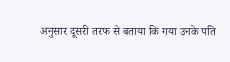अनुसार दूसरी तरफ से बताया कि गया उनके पति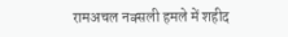रामअचल नक्सली हमले में शहीद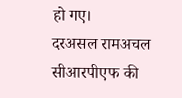हो गए।
दरअसल रामअचल सीआरपीएफ की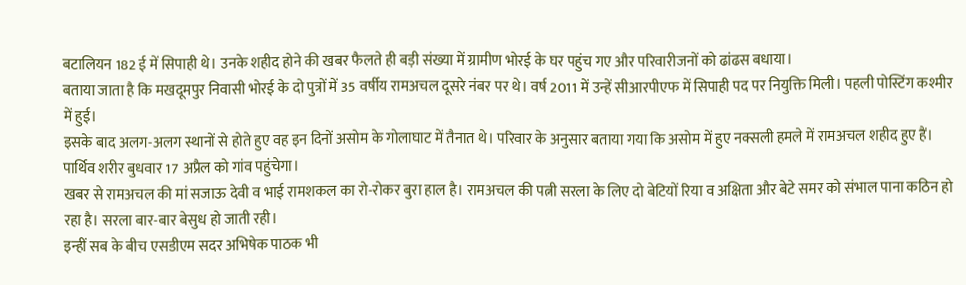बटालियन 182 ई में सिपाही थे। उनके शहीद होने की खबर फैलते ही बड़ी संख्या में ग्रामीण भोरई के घर पहुंच गए और परिवारीजनों को ढांढस बधाया।
बताया जाता है कि मखदूमपुर निवासी भोरई के दो पुत्रों में 35 वर्षीय रामअचल दूसरे नंबर पर थे। वर्ष 2011 में उन्हें सीआरपीएफ में सिपाही पद पर नियुक्ति मिली। पहली पोस्टिंग कश्मीर में हुई।
इसके बाद अलग-अलग स्थानों से होते हुए वह इन दिनों असोम के गोलाघाट में तैनात थे। परिवार के अनुसार बताया गया कि असोम में हुए नक्सली हमले में रामअचल शहीद हुए हैं। पार्थिव शरीर बुधवार 17 अप्रैल को गांव पहुंचेगा।
खबर से रामअचल की मां सजाऊ देवी व भाई रामशकल का रो-रोकर बुरा हाल है। रामअचल की पत्नी सरला के लिए दो बेटियों रिया व अक्षिता और बेटे समर को संभाल पाना कठिन हो रहा है। सरला बार-बार बेसुध हो जाती रही।
इन्हीं सब के बीच एसडीएम सदर अभिषेक पाठक भी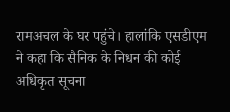रामअचल के घर पहुंचे। हालांकि एसडीएम ने कहा कि सैनिक के निधन की कोई अधिकृत सूचना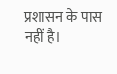प्रशासन के पास नहीं है।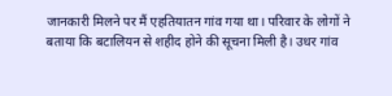जानकारी मिलने पर मैं एहतियातन गांव गया था। परिवार के लोगों ने बताया कि बटालियन से शहीद होने की सूचना मिली है। उधर गांव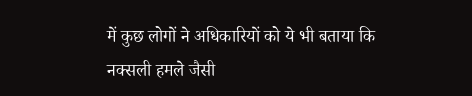में कुछ लोगों ने अधिकारियों को ये भी बताया कि नक्सली हमले जैसी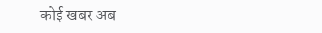कोई खबर अब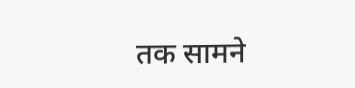तक सामने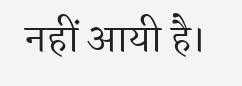नहीं आयी है।